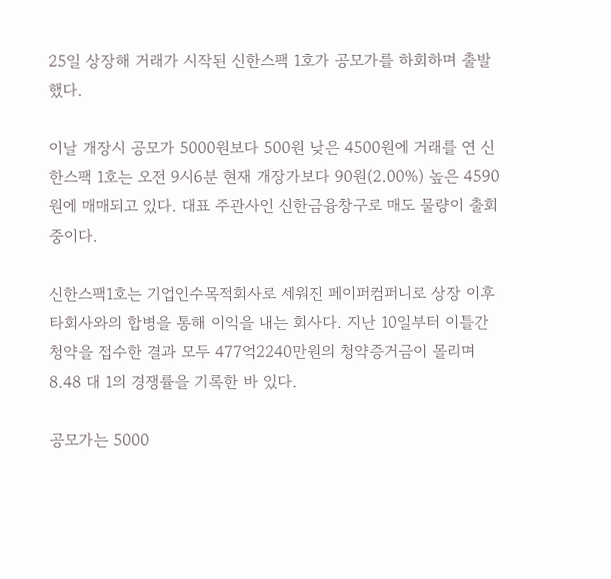25일 상장해 거래가 시작된 신한스팩 1호가 공모가를 하회하며 출발했다.

이날 개장시 공모가 5000원보다 500원 낮은 4500원에 거래를 연 신한스팩 1호는 오전 9시6분 현재 개장가보다 90원(2.00%) 높은 4590원에 매매되고 있다. 대표 주관사인 신한금융창구로 매도 물량이 출회중이다.

신한스팩1호는 기업인수목적회사로 세워진 페이퍼컴퍼니로 상장 이후 타회사와의 합병을 통해 이익을 내는 회사다. 지난 10일부터 이틀간 청약을 접수한 결과 모두 477억2240만원의 청약증거금이 몰리며 8.48 대 1의 경쟁률을 기록한 바 있다.

공모가는 5000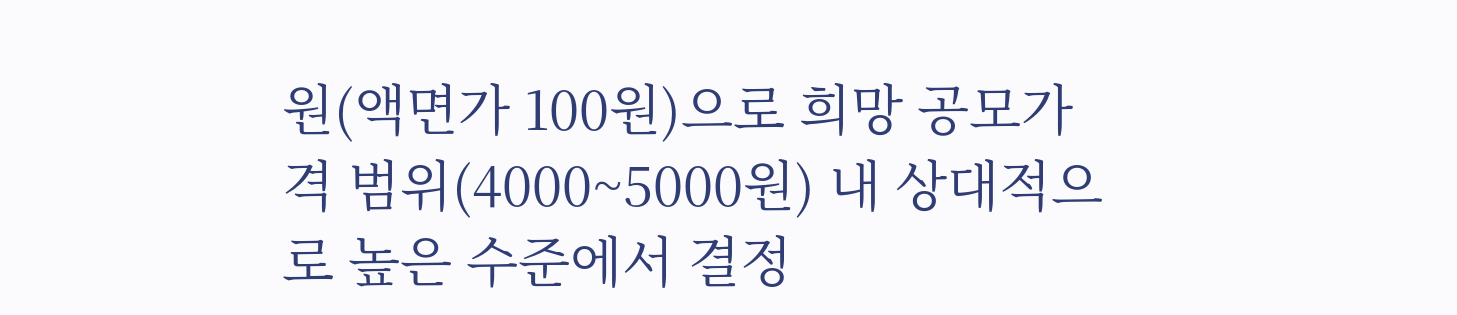원(액면가 100원)으로 희망 공모가격 범위(4000~5000원) 내 상대적으로 높은 수준에서 결정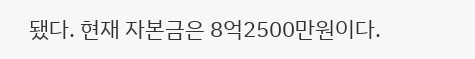됐다. 현재 자본금은 8억2500만원이다.